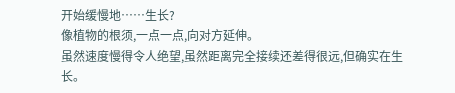开始缓慢地……生长?
像植物的根须,一点一点,向对方延伸。
虽然速度慢得令人绝望,虽然距离完全接续还差得很远,但确实在生长。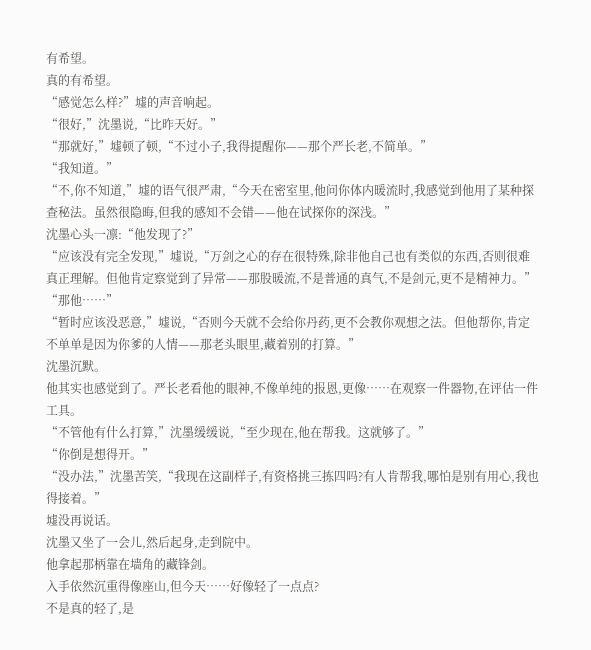有希望。
真的有希望。
“感觉怎么样?”墟的声音响起。
“很好,”沈墨说,“比昨天好。”
“那就好,”墟顿了顿,“不过小子,我得提醒你——那个严长老,不简单。”
“我知道。”
“不,你不知道,”墟的语气很严肃,“今天在密室里,他问你体内暖流时,我感觉到他用了某种探查秘法。虽然很隐晦,但我的感知不会错——他在试探你的深浅。”
沈墨心头一凛:“他发现了?”
“应该没有完全发现,”墟说,“万剑之心的存在很特殊,除非他自己也有类似的东西,否则很难真正理解。但他肯定察觉到了异常——那股暖流,不是普通的真气,不是剑元,更不是精神力。”
“那他……”
“暂时应该没恶意,”墟说,“否则今天就不会给你丹药,更不会教你观想之法。但他帮你,肯定不单单是因为你爹的人情——那老头眼里,藏着别的打算。”
沈墨沉默。
他其实也感觉到了。严长老看他的眼神,不像单纯的报恩,更像……在观察一件器物,在评估一件工具。
“不管他有什么打算,”沈墨缓缓说,“至少现在,他在帮我。这就够了。”
“你倒是想得开。”
“没办法,”沈墨苦笑,“我现在这副样子,有资格挑三拣四吗?有人肯帮我,哪怕是别有用心,我也得接着。”
墟没再说话。
沈墨又坐了一会儿,然后起身,走到院中。
他拿起那柄靠在墙角的藏锋剑。
入手依然沉重得像座山,但今天……好像轻了一点点?
不是真的轻了,是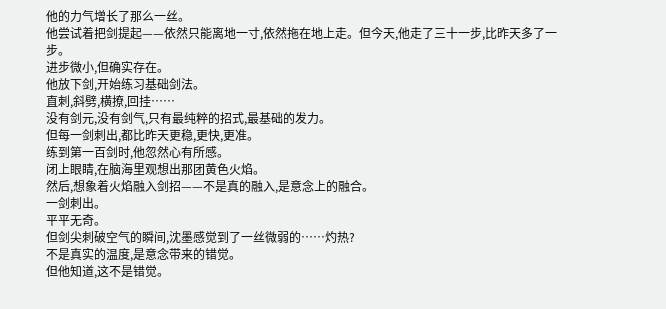他的力气增长了那么一丝。
他尝试着把剑提起——依然只能离地一寸,依然拖在地上走。但今天,他走了三十一步,比昨天多了一步。
进步微小,但确实存在。
他放下剑,开始练习基础剑法。
直刺,斜劈,横撩,回挂……
没有剑元,没有剑气,只有最纯粹的招式,最基础的发力。
但每一剑刺出,都比昨天更稳,更快,更准。
练到第一百剑时,他忽然心有所感。
闭上眼睛,在脑海里观想出那团黄色火焰。
然后,想象着火焰融入剑招——不是真的融入,是意念上的融合。
一剑刺出。
平平无奇。
但剑尖刺破空气的瞬间,沈墨感觉到了一丝微弱的……灼热?
不是真实的温度,是意念带来的错觉。
但他知道,这不是错觉。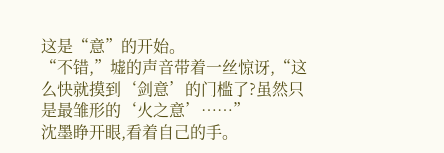这是“意”的开始。
“不错,”墟的声音带着一丝惊讶,“这么快就摸到‘剑意’的门槛了?虽然只是最雏形的‘火之意’……”
沈墨睁开眼,看着自己的手。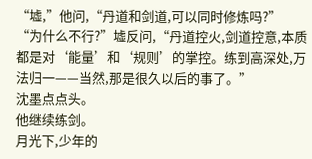“墟,”他问,“丹道和剑道,可以同时修炼吗?”
“为什么不行?”墟反问,“丹道控火,剑道控意,本质都是对‘能量’和‘规则’的掌控。练到高深处,万法归一——当然,那是很久以后的事了。”
沈墨点点头。
他继续练剑。
月光下,少年的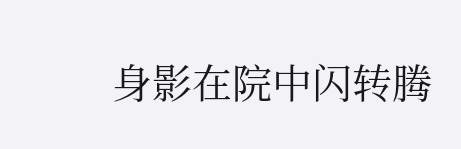身影在院中闪转腾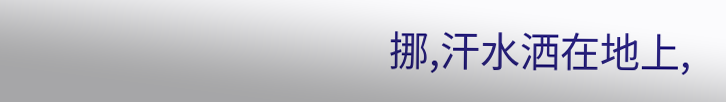挪,汗水洒在地上,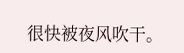很快被夜风吹干。